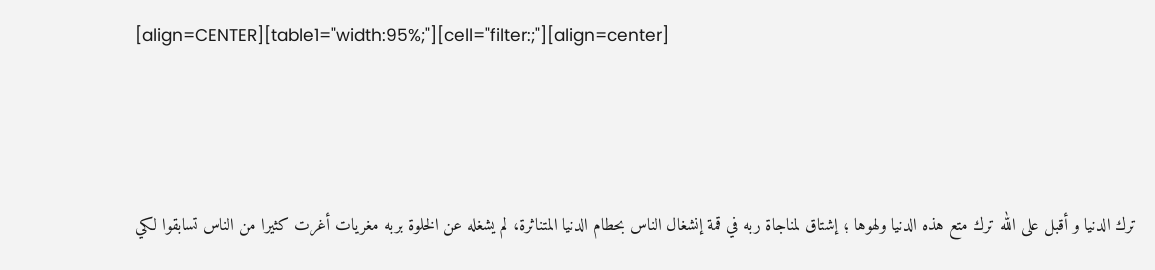[align=CENTER][table1="width:95%;"][cell="filter:;"][align=center]



ترك الدنيا و أقبل على الله ترك متع هذه الدنيا ولهوها ؛ إشتاق لمناجاة ربه في قمة إنشغال الناس بحطام الدنيا المتناثرة، لم يشغله عن الخلوة بربه مغريات أغرت كثيرا من الناس تسابقوا لكي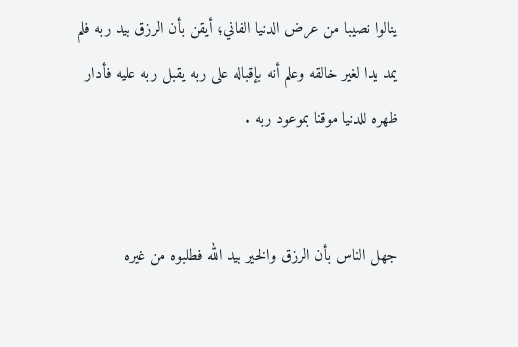ينالوا نصيبا من عرض الدنيا الفاني؛ أيقن بأن الرزق بيد ربه فلم يمد يدا لغير خالقه وعلم أنه بإقباله على ربه يقبل ربه عليه فأدار ظهره للدنيا موقنا بموعود ربه .


جهل الناس بأن الرزق والخير بيد الله فطلبوه من غيره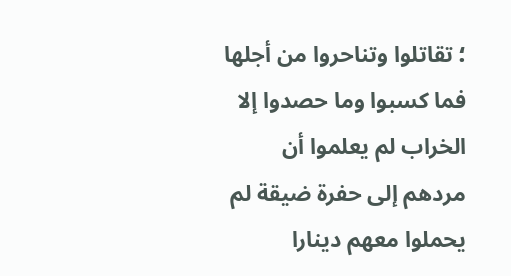؛ تقاتلوا وتناحروا من أجلها فما كسبوا وما حصدوا إلا الخراب لم يعلموا أن مردهم إلى حفرة ضيقة لم يحملوا معهم دينارا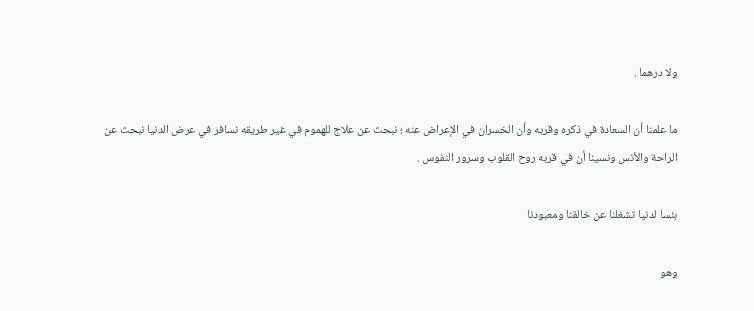ولا درهما .

ما علمنا أن السعادة في ذكره وقربه وأن الخسران في الإعراض عنه ؛ نبحث عن علاج للهموم في غير طريقه نسافر في عرض الدنيا نبحث عن الراحة والأنس ونسينا أن في قربه روح القلوب وسرور النفوس .

بئسا لدنيا تشغلنا عن خالقنا ومعبودنا

وهو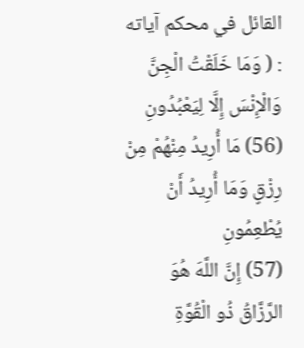القائل في محكم آياته : ( وَمَا خَلَقْتُ الْجِنَّ وَالْإِنْسَ إِلَّا لِيَعْبُدُونِ (56) مَا أُرِيدُ مِنْهُمْ مِنْ رِزْقٍ وَمَا أُرِيدُ أَنْ يُطْعِمُونِ
(57) إِنَّ اللَّهَ هُوَ الرَّزَّاقُ ذُو الْقُوَّةِ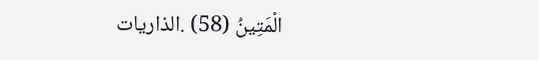الْمَتِينُ (58) .الذاريات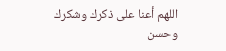اللهم أعنا على ذكرك وشكرك وحسن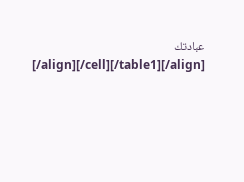عبادتك
[/align][/cell][/table1][/align]